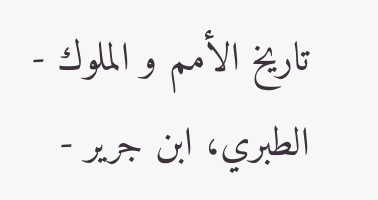تاريخ الأمم و الملوك - الطبري، ابن جرير -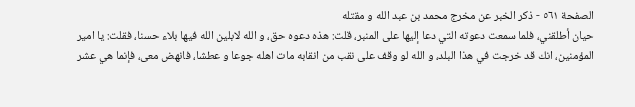الصفحة ٥٦١ - ذكر الخبر عن مخرج محمد بن عبد الله و مقتله
حيان أطلقني، فلما سمعت دعوته التي دعا إليها على المنبر، قلت: هذه دعوه حق، و الله لابلين الله فيها بلاء حسنا، فقلت: يا امير المؤمنين، انك قد خرجت في هذا البلد، و الله لو وقف على نقب من انقابه مات اهله جوعا و عطشا، فانهض معى، فإنما هي عشر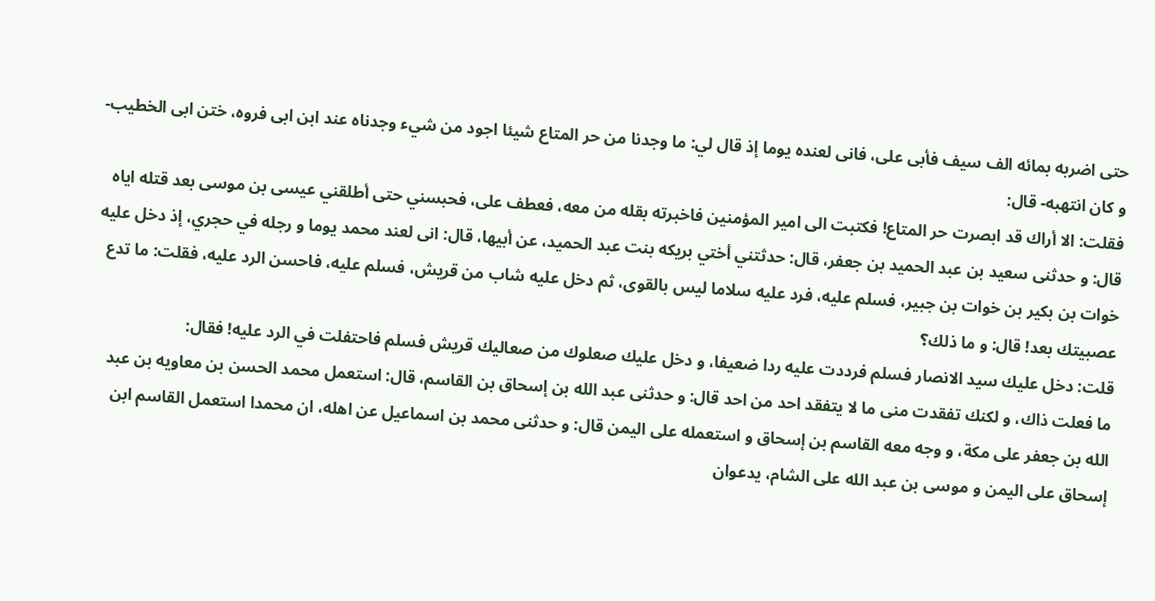حتى اضربه بمائه الف سيف فأبى على، فانى لعنده يوما إذ قال لي: ما وجدنا من حر المتاع شيئا اجود من شيء وجدناه عند ابن ابى فروه، ختن ابى الخطيب- و كان انتهبه- قال:
فقلت: الا أراك قد ابصرت حر المتاع! فكتبت الى امير المؤمنين فاخبرته بقله من معه، فعطف على، فحبسني حتى أطلقني عيسى بن موسى بعد قتله اياه قال: و حدثنى سعيد بن عبد الحميد بن جعفر، قال: حدثتني أختي بريكه بنت عبد الحميد، عن أبيها، قال: انى لعند محمد يوما و رجله في حجري، إذ دخل عليه خوات بن بكير بن خوات بن جبير، فسلم عليه، فرد عليه سلاما ليس بالقوى، ثم دخل عليه شاب من قريش، فسلم عليه، فاحسن الرد عليه، فقلت: ما تدع عصبيتك بعد! قال: و ما ذلك؟
قلت: دخل عليك سيد الانصار فسلم فرددت عليه ردا ضعيفا، و دخل عليك صعلوك من صعاليك قريش فسلم فاحتفلت في الرد عليه! فقال:
ما فعلت ذاك، و لكنك تفقدت منى ما لا يتفقد احد من احد قال: و حدثنى عبد الله بن إسحاق بن القاسم، قال: استعمل محمد الحسن بن معاويه بن عبد الله بن جعفر على مكة، و وجه معه القاسم بن إسحاق و استعمله على اليمن قال: و حدثنى محمد بن اسماعيل عن اهله، ان محمدا استعمل القاسم ابن إسحاق على اليمن و موسى بن عبد الله على الشام، يدعوان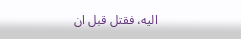اليه، فقتل قبل ان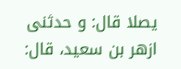يصلا قال: و حدثنى ازهر بن سعيد، قال: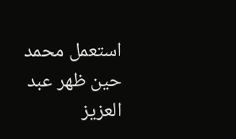استعمل محمد حين ظهر عبد العزيز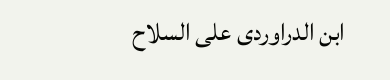ابن الدراوردى على السلاح